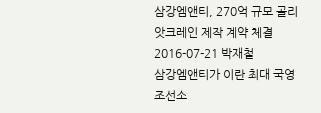삼강엠앤티, 270억 규모 골리앗크레인 제작 계약 체결
2016-07-21 박재철
삼강엠앤티가 이란 최대 국영조선소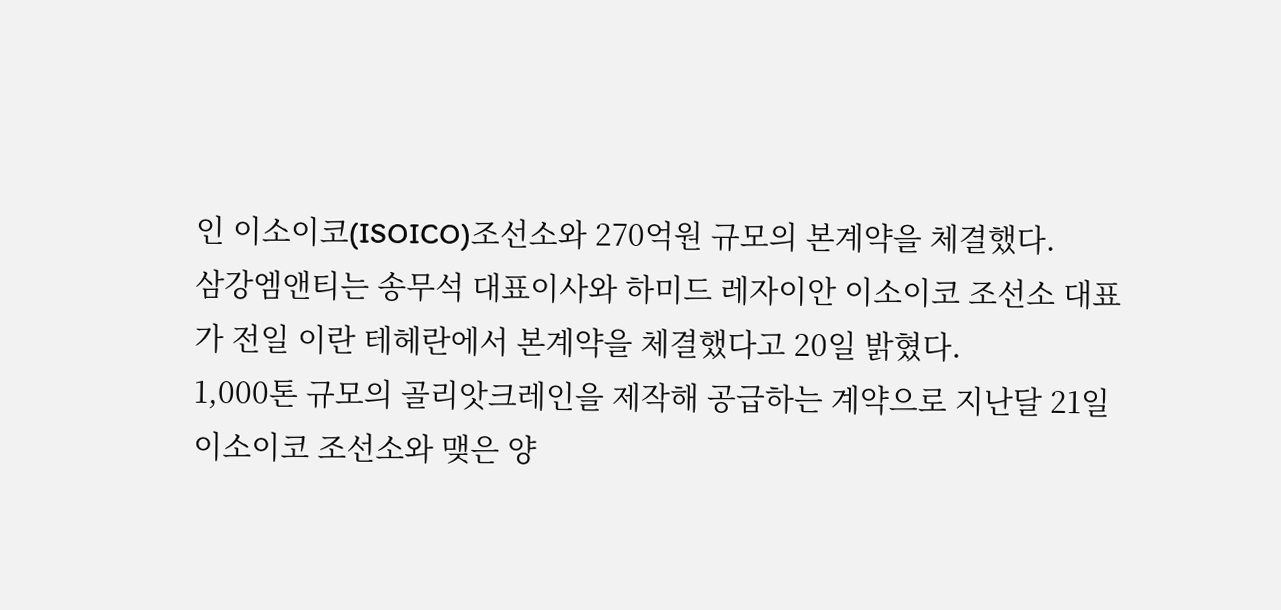인 이소이코(ISOICO)조선소와 270억원 규모의 본계약을 체결했다.
삼강엠앤티는 송무석 대표이사와 하미드 레자이안 이소이코 조선소 대표가 전일 이란 테헤란에서 본계약을 체결했다고 20일 밝혔다.
1,000톤 규모의 골리앗크레인을 제작해 공급하는 계약으로 지난달 21일 이소이코 조선소와 맺은 양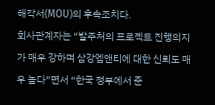해각서(MOU)의 후속조치다.
회사관계자는 “발주처의 프로젝트 진행의지가 매우 강하며 삼강엠앤티에 대한 신뢰도 매우 높다”면서 “한국 정부에서 준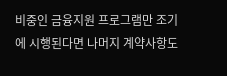비중인 금융지원 프로그램만 조기에 시행된다면 나머지 계약사항도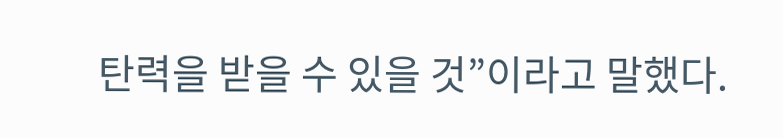탄력을 받을 수 있을 것”이라고 말했다.